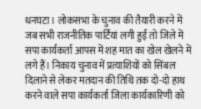धनघटा। लोकसभा के चुनाव की तैयारी करने में जब सभी राजनीतिक पार्टियां लगी हुईं तो जिले में सपा कार्यकर्ता आपस में शह मात का खेल खेलने में लगे हैं। निकाय चुनाव में प्रत्याशियों को सिंबल दिलाने से लेकर मतदान की तिथि तक दो-दो हाथ करने वाले सपा कार्यकर्ता जिला कार्यकारिणी को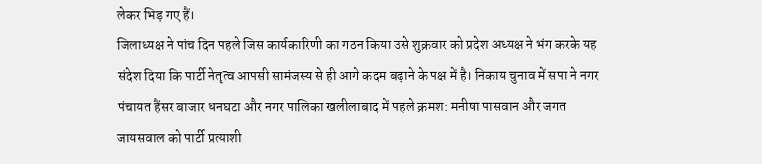लेकर भिड़ गए हैं।
जिलाध्यक्ष ने पांच दिन पहले जिस कार्यकारिणी का गठन किया उसे शुक्रवार को प्रदेश अध्यक्ष ने भंग करके यह संदेश दिया कि पार्टी नेतृत्व आपसी सामंजस्य से ही आगे कदम बढ़ाने के पक्ष में है। निकाय चुनाव में सपा ने नगर पंचायत हैंसर बाजार धनघटा और नगर पालिका खलीलाबाद में पहले क्रमश: मनीषा पासवान और जगत जायसवाल को पार्टी प्रत्याशी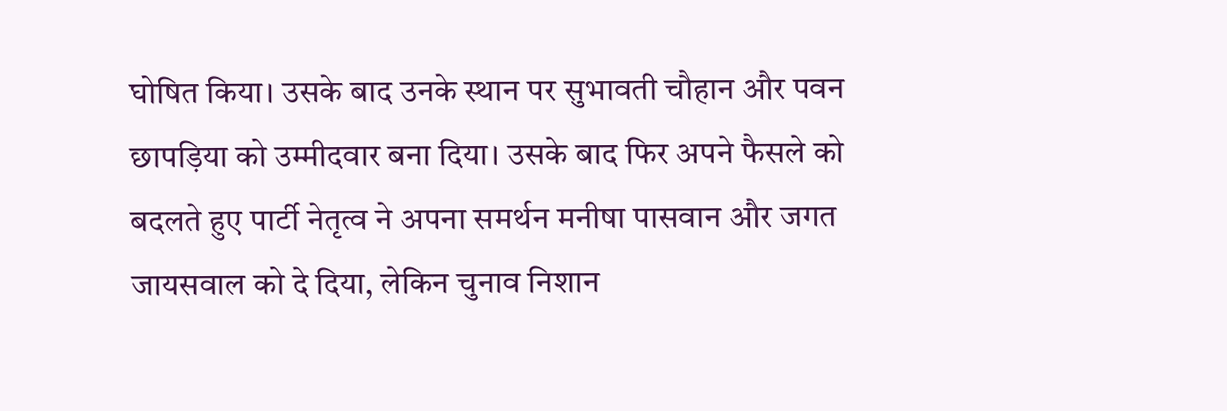घोषित किया। उसके बाद उनके स्थान पर सुभावती चौहान और पवन छापड़िया को उम्मीदवार बना दिया। उसके बाद फिर अपने फैसले को बदलते हुए पार्टी नेतृत्व ने अपना समर्थन मनीषा पासवान और जगत जायसवाल को दे दिया, लेकिन चुनाव निशान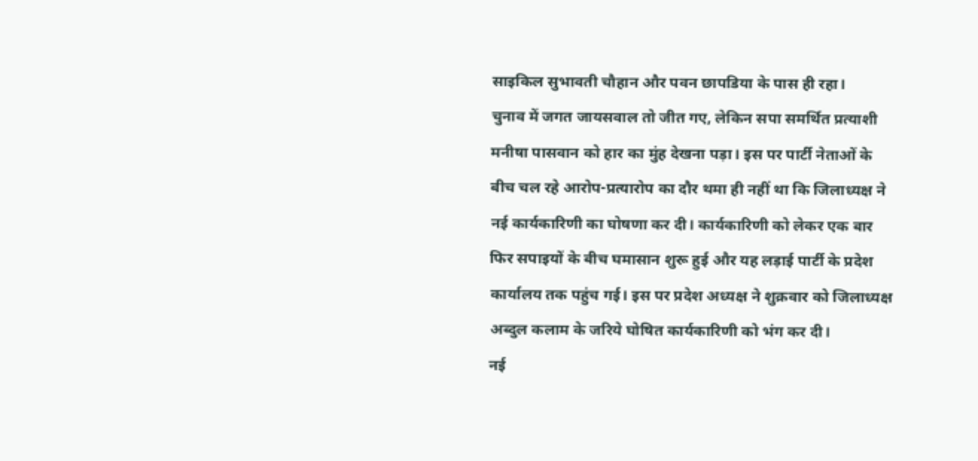साइकिल सुभावती चौहान और पवन छापडिया के पास ही रहा।
चुनाव में जगत जायसवाल तो जीत गए, लेकिन सपा समर्थित प्रत्याशी मनीषा पासवान को हार का मुंह देखना पड़ा। इस पर पार्टी नेताओं के बीच चल रहे आरोप-प्रत्यारोप का दौर थमा ही नहीं था कि जिलाध्यक्ष ने नई कार्यकारिणी का घोषणा कर दी। कार्यकारिणी को लेकर एक बार फिर सपाइयों के बीच घमासान शुरू हुई और यह लड़ाई पार्टी के प्रदेश कार्यालय तक पहुंच गई। इस पर प्रदेश अध्यक्ष ने शुक्रवार को जिलाध्यक्ष अब्दुल कलाम के जरिये घोषित कार्यकारिणी को भंग कर दी।
नई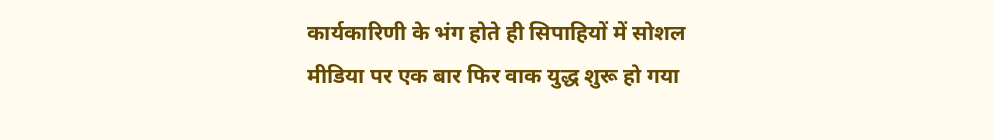कार्यकारिणी के भंग होते ही सिपाहियों में सोशल मीडिया पर एक बार फिर वाक युद्ध शुरू हो गया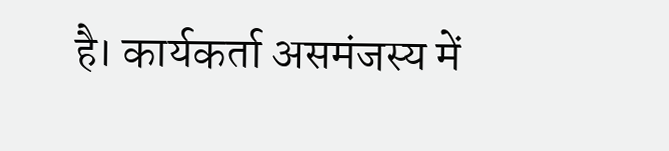है। कार्यकर्ता असमंजस्य में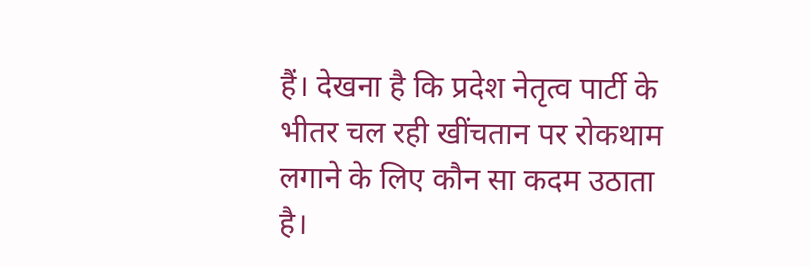हैं। देखना है कि प्रदेश नेतृत्व पार्टी के भीतर चल रही खींचतान पर रोकथाम लगाने के लिए कौन सा कदम उठाता है।